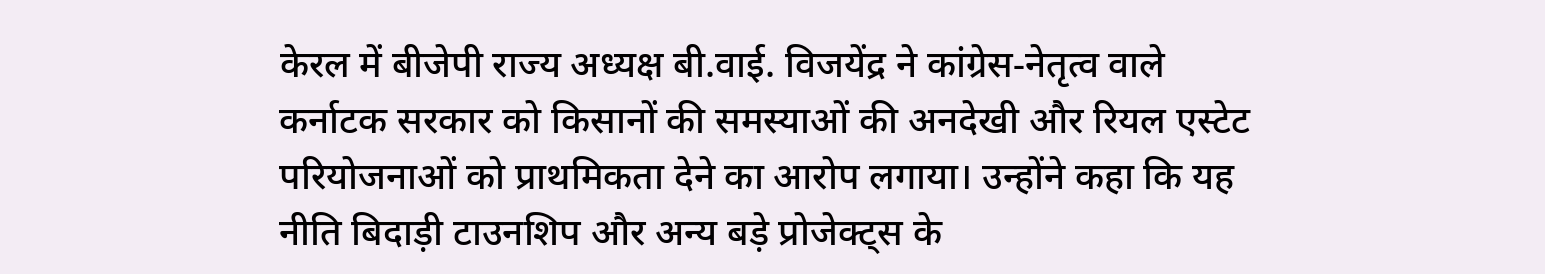केरल में बीजेपी राज्य अध्यक्ष बी.वाई. विजयेंद्र ने कांग्रेस‑नेतृत्व वाले कर्नाटक सरकार को किसानों की समस्याओं की अनदेखी और रियल एस्टेट परियोजनाओं को प्राथमिकता देने का आरोप लगाया। उन्होंने कहा कि यह नीति बिदाड़ी टाउनशिप और अन्य बड़े प्रोजेक्ट्स के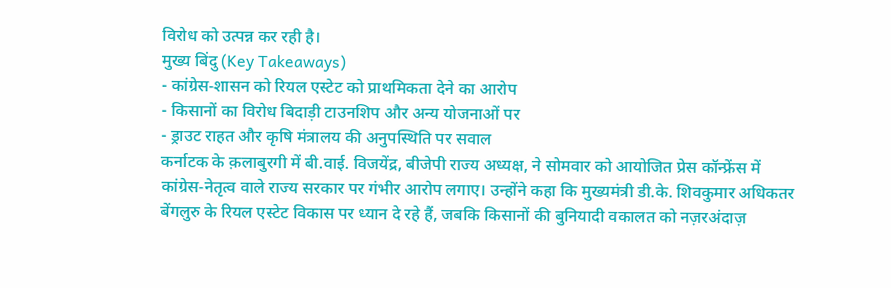विरोध को उत्पन्न कर रही है।
मुख्य बिंदु (Key Takeaways)
- कांग्रेस‑शासन को रियल एस्टेट को प्राथमिकता देने का आरोप
- किसानों का विरोध बिदाड़ी टाउनशिप और अन्य योजनाओं पर
- ड्राउट राहत और कृषि मंत्रालय की अनुपस्थिति पर सवाल
कर्नाटक के क़लाबुरगी में बी.वाई. विजयेंद्र, बीजेपी राज्य अध्यक्ष, ने सोमवार को आयोजित प्रेस कॉन्फ्रेंस में कांग्रेस‑नेतृत्व वाले राज्य सरकार पर गंभीर आरोप लगाए। उन्होंने कहा कि मुख्यमंत्री डी.के. शिवकुमार अधिकतर बेंगलुरु के रियल एस्टेट विकास पर ध्यान दे रहे हैं, जबकि किसानों की बुनियादी वकालत को नज़रअंदाज़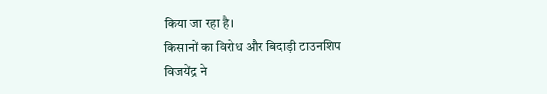किया जा रहा है।
किसानों का विरोध और बिदाड़ी टाउनशिप
विजयेंद्र ने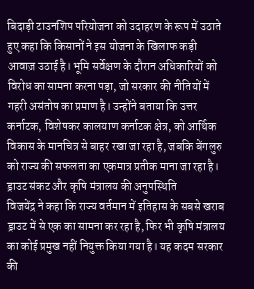बिदाड़ी टाउनशिप परियोजना को उदाहरण के रूप में उठाते हुए कहा कि किसानों ने इस योजना के खिलाफ कड़ी आवाज़ उठाई है। भूमि सर्वेक्षण के दौरान अधिकारियों को विरोध का सामना करना पड़ा, जो सरकार की नीतियों में गहरी असंतोष का प्रमाण है। उन्होंने बताया कि उत्तर कर्नाटक, विशेषकर कालयाण कर्नाटक क्षेत्र, को आर्थिक विकास के मानचित्र से बाहर रखा जा रहा है, जबकि बेंगलुरु को राज्य की सफलता का एकमात्र प्रतीक माना जा रहा है।
ड्राउट संकट और कृषि मंत्रालय की अनुपस्थिति
विजयेंद्र ने कहा कि राज्य वर्तमान में इतिहास के सबसे खराब ड्राउट में से एक का सामना कर रहा है, फिर भी कृषि मंत्रालय का कोई प्रमुख नहीं नियुक्त किया गया है। यह कदम सरकार की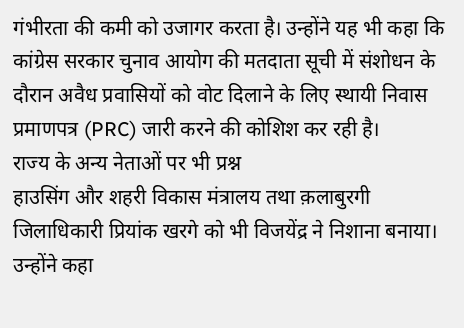गंभीरता की कमी को उजागर करता है। उन्होंने यह भी कहा कि कांग्रेस सरकार चुनाव आयोग की मतदाता सूची में संशोधन के दौरान अवैध प्रवासियों को वोट दिलाने के लिए स्थायी निवास प्रमाणपत्र (PRC) जारी करने की कोशिश कर रही है।
राज्य के अन्य नेताओं पर भी प्रश्न
हाउसिंग और शहरी विकास मंत्रालय तथा क़लाबुरगी जिलाधिकारी प्रियांक खरगे को भी विजयेंद्र ने निशाना बनाया। उन्होंने कहा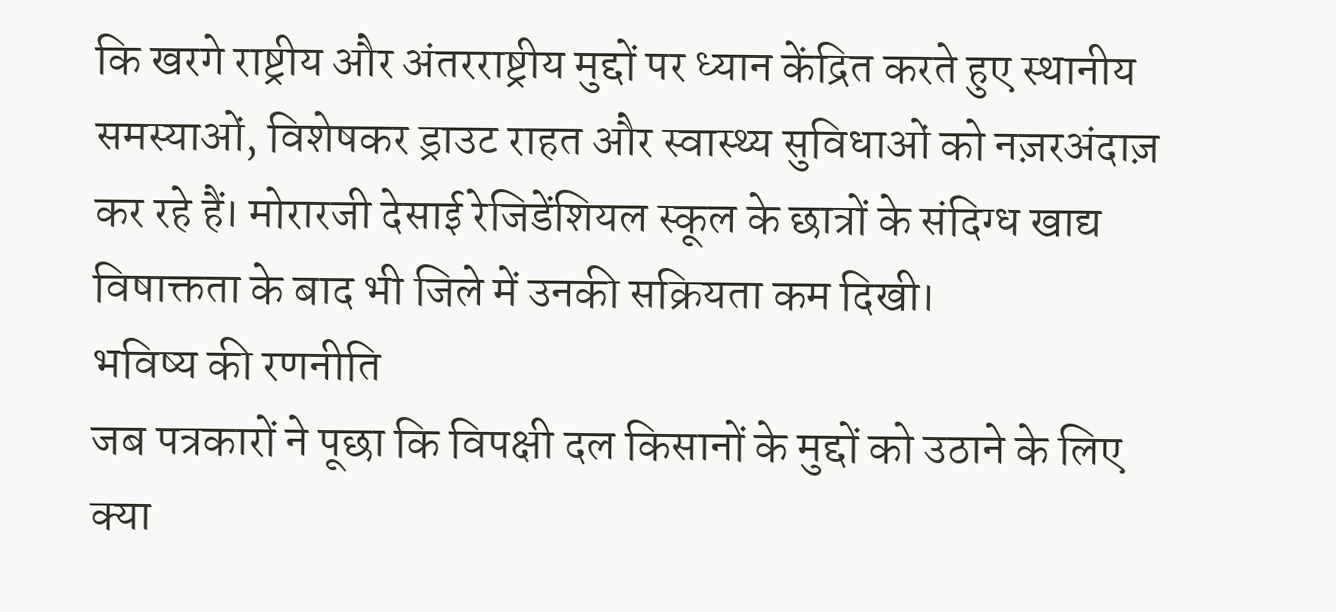कि खरगे राष्ट्रीय और अंतरराष्ट्रीय मुद्दों पर ध्यान केंद्रित करते हुए स्थानीय समस्याओं, विशेषकर ड्राउट राहत और स्वास्थ्य सुविधाओं को नज़रअंदाज़ कर रहे हैं। मोरारजी देसाई रेजिडेंशियल स्कूल के छात्रों के संदिग्ध खाद्य विषाक्तता के बाद भी जिले में उनकी सक्रियता कम दिखी।
भविष्य की रणनीति
जब पत्रकारों ने पूछा कि विपक्षी दल किसानों के मुद्दों को उठाने के लिए क्या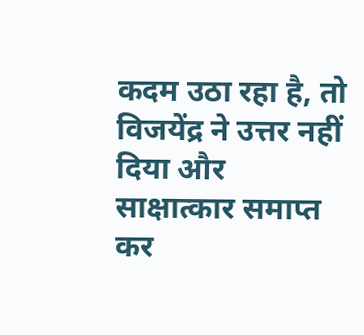कदम उठा रहा है, तो विजयेंद्र ने उत्तर नहीं दिया और साक्षात्कार समाप्त कर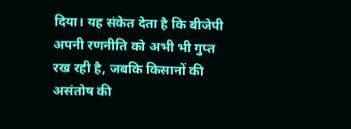दिया। यह संकेत देता है कि बीजेपी अपनी रणनीति को अभी भी गुप्त रख रही है, जबकि किसानों की असंतोष की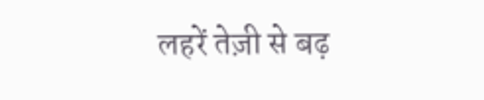लहरें तेज़ी से बढ़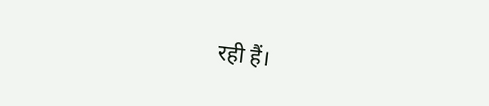रही हैं।